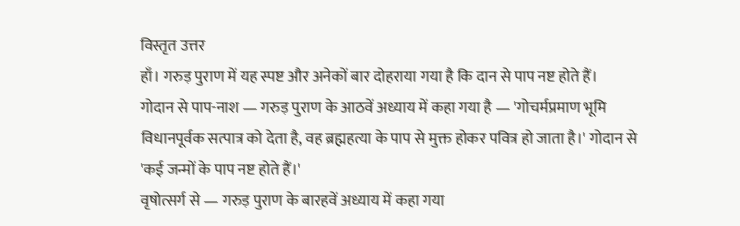विस्तृत उत्तर
हाँ। गरुड़ पुराण में यह स्पष्ट और अनेकों बार दोहराया गया है कि दान से पाप नष्ट होते हैं।
गोदान से पाप-नाश — गरुड़ पुराण के आठवें अध्याय में कहा गया है — 'गोचर्मप्रमाण भूमि विधानपूर्वक सत्पात्र को देता है, वह ब्रह्महत्या के पाप से मुक्त होकर पवित्र हो जाता है।' गोदान से 'कई जन्मों के पाप नष्ट होते हैं।'
वृषोत्सर्ग से — गरुड़ पुराण के बारहवें अध्याय में कहा गया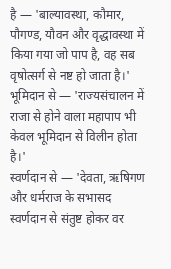है — 'बाल्यावस्था, कौमार, पौगण्ड, यौवन और वृद्धावस्था में किया गया जो पाप है, वह सब वृषोत्सर्ग से नष्ट हो जाता है।'
भूमिदान से — 'राज्यसंचालन में राजा से होने वाला महापाप भी केवल भूमिदान से विलीन होता है।'
स्वर्णदान से — 'देवता, ऋषिगण और धर्मराज के सभासद स्वर्णदान से संतुष्ट होकर वर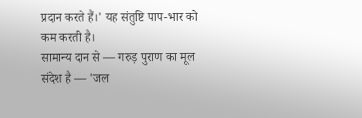प्रदान करते हैं।' यह संतुष्टि पाप-भार को कम करती है।
सामान्य दान से — गरुड़ पुराण का मूल संदेश है — 'जल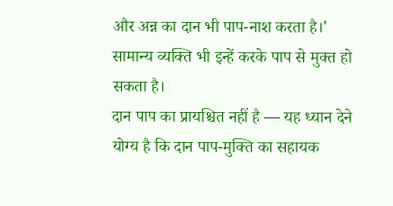और अन्न का दान भी पाप-नाश करता है।' सामान्य व्यक्ति भी इन्हें करके पाप से मुक्त हो सकता है।
दान पाप का प्रायश्चित नहीं है — यह ध्यान देने योग्य है कि दान पाप-मुक्ति का सहायक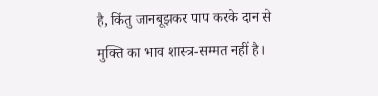है, किंतु जानबूझकर पाप करके दान से मुक्ति का भाव शास्त्र-सम्मत नहीं है।